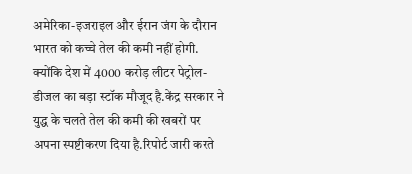अमेरिका-इजराइल और ईरान जंग के दौरान भारत को कच्चे तेल की कमी नहीं होगी. क्योंकि देश में 4000 करोड़ लीटर पेट्रोल-डीजल का बड़ा स्टॉक मौजूद है.केंद्र सरकार ने युद्ध के चलते तेल की कमी की खबरों पर अपना स्पष्टीकरण दिया है.रिपोर्ट जारी करते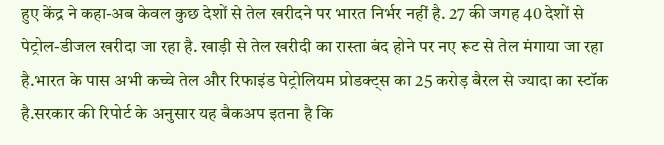हुए केंद्र ने कहा-अब केवल कुछ देशों से तेल खरीदने पर भारत निर्भर नहीं है. 27 की जगह 40 देशों से पेट्रोल-डीजल खरीदा जा रहा है. खाड़ी से तेल खरीदी का रास्ता बंद होने पर नए रूट से तेल मंगाया जा रहा है.भारत के पास अभी कच्चे तेल और रिफाइंड पेट्रोलियम प्रोडक्ट्स का 25 करोड़ बैरल से ज्यादा का स्टॉक है.सरकार की रिपोर्ट के अनुसार यह बैकअप इतना है कि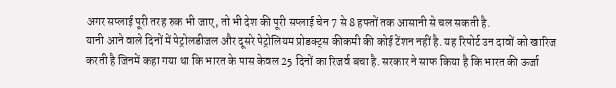अगर सप्लाई पूरी तरह रुक भी जाए, तो भी देश की पूरी सप्लाई चेन 7 से 8 हफ्तों तक आसानी से चल सकती है.
यानी आने वाले दिनों में पेट्रोलडीजल और दूसरे पेट्रोलियम प्रोडक्ट्स कीकमी की कोई टेंशन नहीं है. यह रिपोर्ट उन दावों को खारिज करती है जिनमें कहा गया था कि भारत के पास केवल 25 दिनों का रिजर्व बचा है. सरकार ने साफ किया है कि भारत की ऊर्जा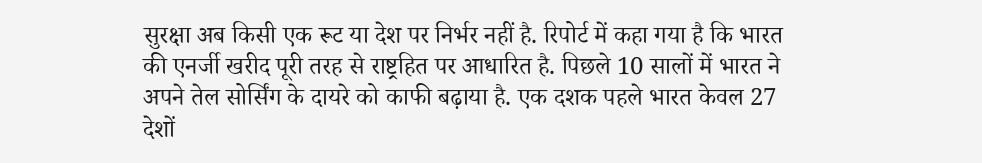सुरक्षा अब किसी एक रूट या देश पर निर्भर नहीं है. रिपोर्ट में कहा गया है कि भारत की एनर्जी खरीद पूरी तरह से राष्ट्रहित पर आधारित है. पिछले 10 सालों में भारत ने अपने तेल सोर्सिंग के दायरे को काफी बढ़ाया है. एक दशक पहले भारत केवल 27 देशों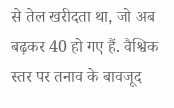से तेल खरीदता था, जो अब बढ़कर 40 हो गए हैं. वैश्विक स्तर पर तनाव के बावजूद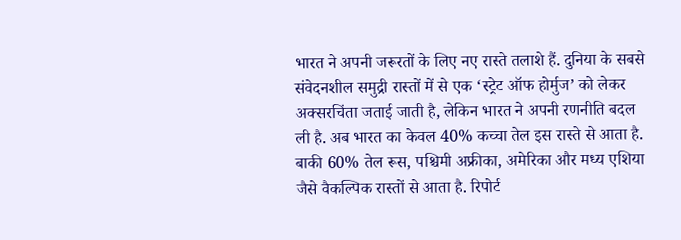भारत ने अपनी जरूरतों के लिए नए रास्ते तलाशे हैं. दुनिया के सबसे संवेदनशील समुद्री रास्तों में से एक ‘स्ट्रेट ऑफ होर्मुज’ को लेकर अक्सरचिंता जताई जाती है, लेकिन भारत ने अपनी रणनीति बदल ली है. अब भारत का केवल 40% कच्चा तेल इस रास्ते से आता है.
बाकी 60% तेल रूस, पश्चिमी अफ्रीका, अमेरिका और मध्य एशिया जैसे वैकल्पिक रास्तों से आता है. रिपोर्ट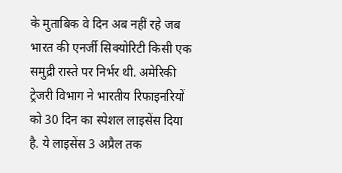के मुताबिक वे दिन अब नहीं रहे जब भारत की एनर्जी सिक्योरिटी किसी एक समुद्री रास्ते पर निर्भर थी. अमेरिकी ट्रेजरी विभाग ने भारतीय रिफाइनरियों को 30 दिन का स्पेशल लाइसेंस दिया है. ये लाइसेंस 3 अप्रैल तक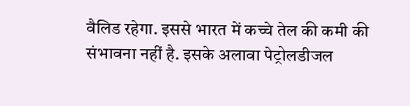वैलिड रहेगा. इससे भारत में कच्चे तेल की कमी की संभावना नहीं है. इसके अलावा पेट्रोलडीजल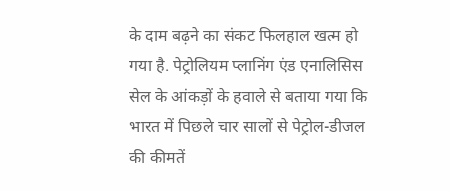के दाम बढ़ने का संकट फिलहाल खत्म हो गया है. पेट्रोलियम प्लानिंग एंड एनालिसिस सेल के आंकड़ों के हवाले से बताया गया कि भारत में पिछले चार सालों से पेट्रोल-डीजल की कीमतें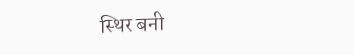स्थिर बनी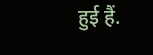हुई हैं.